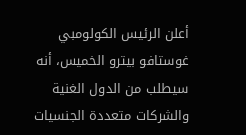أعلن الرئيس الكولومبي غوستافو بيترو الخميس، أنه سيطلب من الدول الغنية والشركات متعددة الجنسيات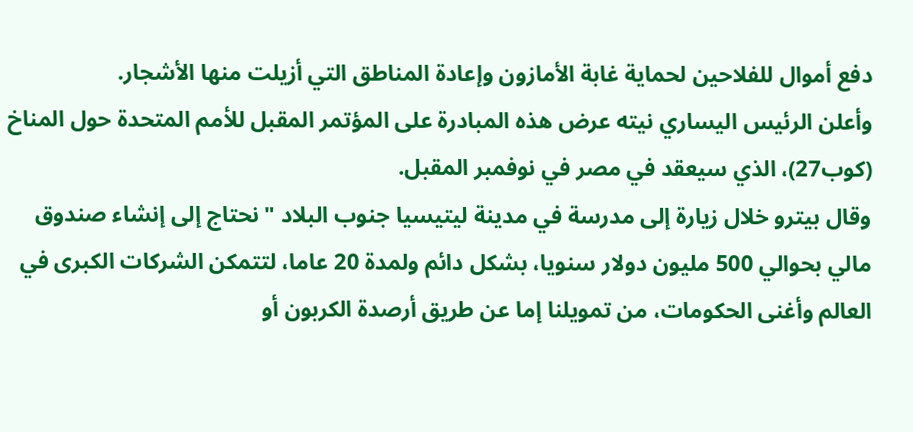دفع أموال للفلاحين لحماية غابة الأمازون وإعادة المناطق التي أزيلت منها الأشجار.
وأعلن الرئيس اليساري نيته عرض هذه المبادرة على المؤتمر المقبل للأمم المتحدة حول المناخ (كوب27)، الذي سيعقد في مصر في نوفمبر المقبل.
وقال بيترو خلال زيارة إلى مدرسة في مدينة ليتيسيا جنوب البلاد "نحتاج إلى إنشاء صندوق مالي بحوالي 500 مليون دولار سنويا، بشكل دائم ولمدة 20 عاما، لتتمكن الشركات الكبرى في العالم وأغنى الحكومات، من تمويلنا إما عن طريق أرصدة الكربون أو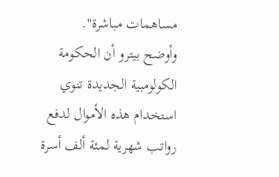مساهمات مباشرة".
وأوضح بيترو أن الحكومة الكولومبية الجديدة تنوي استخدام هذه الأموال لدفع رواتب شهرية لمئة ألف أسرة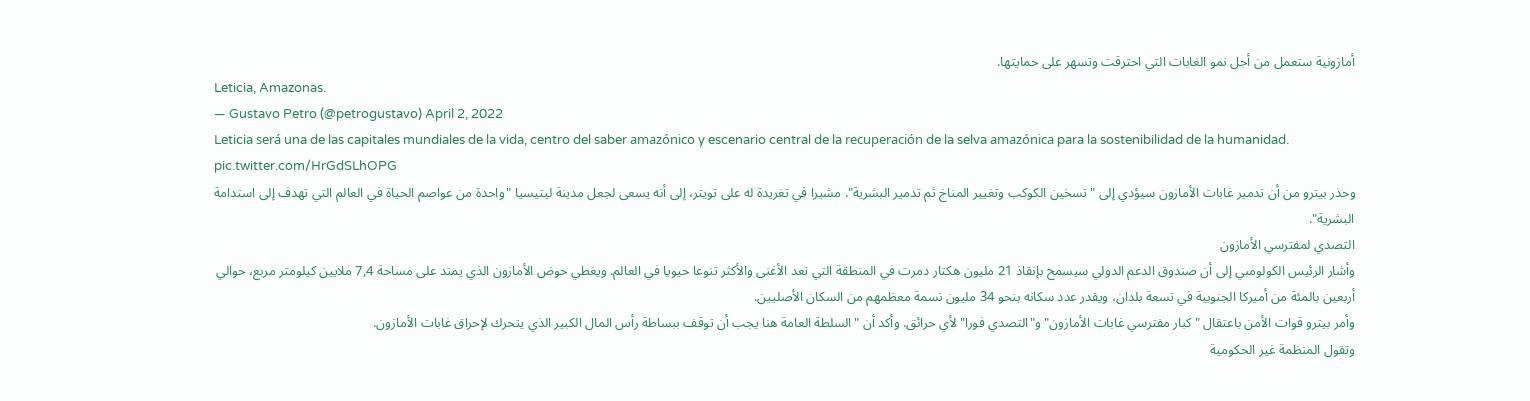أمازونية ستعمل من أجل نمو الغابات التي احترقت وتسهر على حمايتها.
Leticia, Amazonas.
— Gustavo Petro (@petrogustavo) April 2, 2022
Leticia será una de las capitales mundiales de la vida, centro del saber amazónico y escenario central de la recuperación de la selva amazónica para la sostenibilidad de la humanidad. pic.twitter.com/HrGdSLhOPG
وحذر بيترو من أن تدمير غابات الأمازون سيؤدي إلى "تسخين الكوكب وتغيير المناخ ثم تدمير البشرية". مشيرا في تغريدة له على تويتر، إلى أنه يسعى لجعل مدينة ليتيسيا "واحدة من عواصم الحياة في العالم التي تهدف إلى استدامة البشرية".
التصدي لمفترسي الأمازون
وأشار الرئيس الكولومبي إلى أن صندوق الدعم الدولي سيسمح بإنقاذ 21 مليون هكتار دمرت في المنطقة التي تعد الأغنى والأكثر تنوعا حيويا في العالم. ويغطي حوض الأمازون الذي يمتد على مساحة 7,4 ملايين كيلومتر مربع، حوالي أربعين بالمئة من أميركا الجنوبية في تسعة بلدان، ويقدر عدد سكانه بنحو 34 مليون نسمة معظمهم من السكان الأصليين.
وأمر بيترو قوات الأمن باعتقال "كبار مفترسي غابات الأمازون" و"التصدي فورا" لأي حرائق. وأكد أن "السلطة العامة هنا يجب أن توقف ببساطة رأس المال الكبير الذي يتحرك لإحراق غابات الأمازون.
وتقول المنظمة غير الحكومية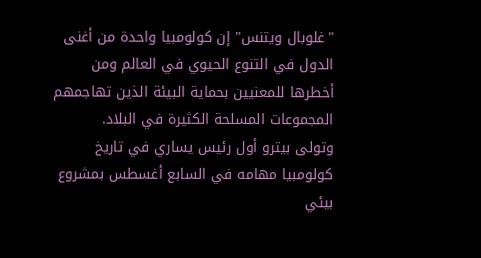"غلوبال ويتنس" إن كولومبيا واحدة من أغنى الدول في التنوع الحيوي في العالم ومن أخطرها للمعنيين بحماية البيئة الذين تهاجمهم المجموعات المسلحة الكثيرة في البلاد.
وتولى بيترو أول رئيس يساري في تاريخ كولومبيا مهامه في السابع أغسطس بمشروع بيئي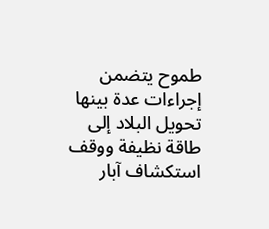طموح يتضمن إجراءات عدة بينها تحويل البلاد إلى طاقة نظيفة ووقف استكشاف آبار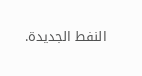النفط الجديدة.